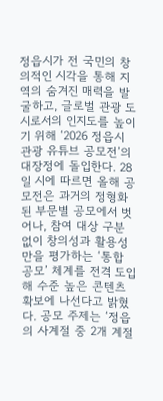정읍시가 전 국민의 창의적인 시각을 통해 지역의 숨겨진 매력을 발굴하고, 글로벌 관광 도시로서의 인지도를 높이기 위해 ‘2026 정읍시 관광 유튜브 공모전’의 대장정에 돌입한다. 28일 시에 따르면 올해 공모전은 과거의 정형화된 부문별 공모에서 벗어나, 참여 대상 구분 없이 창의성과 활용성만을 평가하는 ‘통합 공모’ 체계를 전격 도입해 수준 높은 콘텐츠 확보에 나선다고 밝혔다. 공모 주제는 ‘정읍의 사계절 중 2개 계절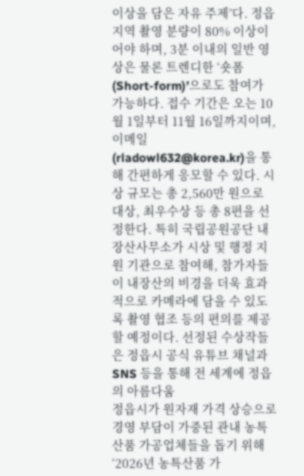이상을 담은 자유 주제’다. 정읍 지역 촬영 분량이 80% 이상이어야 하며, 3분 이내의 일반 영상은 물론 트렌디한 ‘숏폼(Short-form)’으로도 참여가 가능하다. 접수 기간은 오는 10월 1일부터 11월 16일까지이며, 이메일(rladowl632@korea.kr)을 통해 간편하게 응모할 수 있다. 시상 규모는 총 2,560만 원으로 대상, 최우수상 등 총 8편을 선정한다. 특히 국립공원공단 내장산사무소가 시상 및 행정 지원 기관으로 참여해, 참가자들이 내장산의 비경을 더욱 효과적으로 카메라에 담을 수 있도록 촬영 협조 등의 편의를 제공할 예정이다. 선정된 수상작들은 정읍시 공식 유튜브 채널과 SNS 등을 통해 전 세계에 정읍의 아름다움
정읍시가 원자재 가격 상승으로 경영 부담이 가중된 관내 농특산품 가공업체들을 돕기 위해 ‘2026년 농특산품 가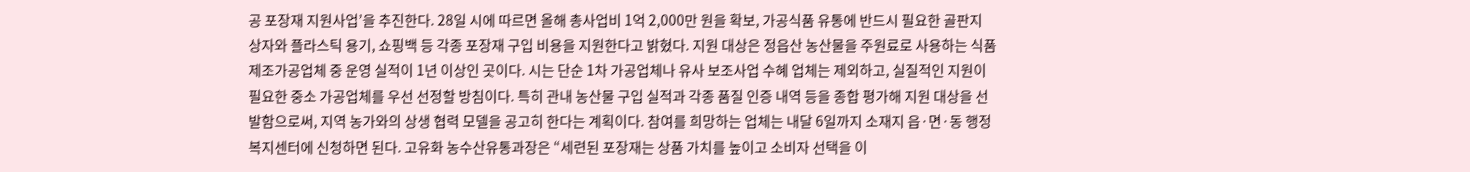공 포장재 지원사업’을 추진한다. 28일 시에 따르면 올해 총사업비 1억 2,000만 원을 확보, 가공식품 유통에 반드시 필요한 골판지 상자와 플라스틱 용기, 쇼핑백 등 각종 포장재 구입 비용을 지원한다고 밝혔다. 지원 대상은 정읍산 농산물을 주원료로 사용하는 식품제조가공업체 중 운영 실적이 1년 이상인 곳이다. 시는 단순 1차 가공업체나 유사 보조사업 수혜 업체는 제외하고, 실질적인 지원이 필요한 중소 가공업체를 우선 선정할 방침이다. 특히 관내 농산물 구입 실적과 각종 품질 인증 내역 등을 종합 평가해 지원 대상을 선발함으로써, 지역 농가와의 상생 협력 모델을 공고히 한다는 계획이다. 참여를 희망하는 업체는 내달 6일까지 소재지 읍·면·동 행정복지센터에 신청하면 된다. 고유화 농수산유통과장은 “세련된 포장재는 상품 가치를 높이고 소비자 선택을 이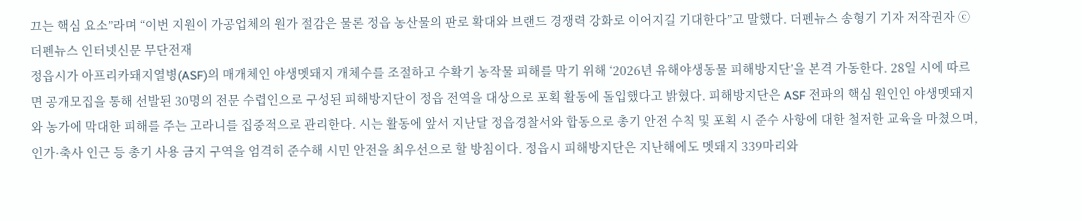끄는 핵심 요소”라며 “이번 지원이 가공업체의 원가 절감은 물론 정읍 농산물의 판로 확대와 브랜드 경쟁력 강화로 이어지길 기대한다”고 말했다. 더펜뉴스 송형기 기자 저작권자 ⓒ 더펜뉴스 인터넷신문 무단전재
정읍시가 아프리카돼지열병(ASF)의 매개체인 야생멧돼지 개체수를 조절하고 수확기 농작물 피해를 막기 위해 ‘2026년 유해야생동물 피해방지단’을 본격 가동한다. 28일 시에 따르면 공개모집을 통해 선발된 30명의 전문 수렵인으로 구성된 피해방지단이 정읍 전역을 대상으로 포획 활동에 돌입했다고 밝혔다. 피해방지단은 ASF 전파의 핵심 원인인 야생멧돼지와 농가에 막대한 피해를 주는 고라니를 집중적으로 관리한다. 시는 활동에 앞서 지난달 정읍경찰서와 합동으로 총기 안전 수칙 및 포획 시 준수 사항에 대한 철저한 교육을 마쳤으며, 인가·축사 인근 등 총기 사용 금지 구역을 엄격히 준수해 시민 안전을 최우선으로 할 방침이다. 정읍시 피해방지단은 지난해에도 멧돼지 339마리와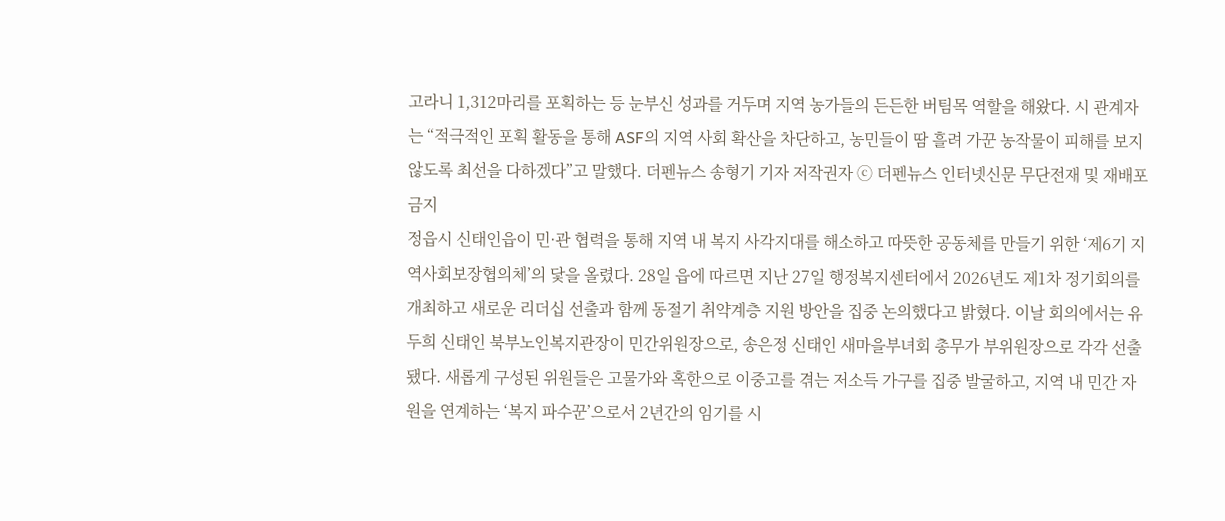고라니 1,312마리를 포획하는 등 눈부신 성과를 거두며 지역 농가들의 든든한 버팀목 역할을 해왔다. 시 관계자는 “적극적인 포획 활동을 통해 ASF의 지역 사회 확산을 차단하고, 농민들이 땀 흘려 가꾼 농작물이 피해를 보지 않도록 최선을 다하겠다”고 말했다. 더펜뉴스 송형기 기자 저작권자 ⓒ 더펜뉴스 인터넷신문 무단전재 및 재배포 금지
정읍시 신태인읍이 민·관 협력을 통해 지역 내 복지 사각지대를 해소하고 따뜻한 공동체를 만들기 위한 ‘제6기 지역사회보장협의체’의 닻을 올렸다. 28일 읍에 따르면 지난 27일 행정복지센터에서 2026년도 제1차 정기회의를 개최하고 새로운 리더십 선출과 함께 동절기 취약계층 지원 방안을 집중 논의했다고 밝혔다. 이날 회의에서는 유두희 신태인 북부노인복지관장이 민간위원장으로, 송은정 신태인 새마을부녀회 총무가 부위원장으로 각각 선출됐다. 새롭게 구성된 위원들은 고물가와 혹한으로 이중고를 겪는 저소득 가구를 집중 발굴하고, 지역 내 민간 자원을 연계하는 ‘복지 파수꾼’으로서 2년간의 임기를 시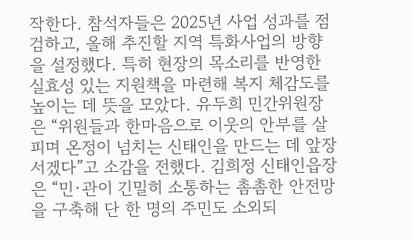작한다. 참석자들은 2025년 사업 성과를 점검하고, 올해 추진할 지역 특화사업의 방향을 설정했다. 특히 현장의 목소리를 반영한 실효성 있는 지원책을 마련해 복지 체감도를 높이는 데 뜻을 모았다. 유두희 민간위원장은 “위원들과 한마음으로 이웃의 안부를 살피며 온정이 넘치는 신태인을 만드는 데 앞장서겠다”고 소감을 전했다. 김희정 신태인읍장은 “민·관이 긴밀히 소통하는 촘촘한 안전망을 구축해 단 한 명의 주민도 소외되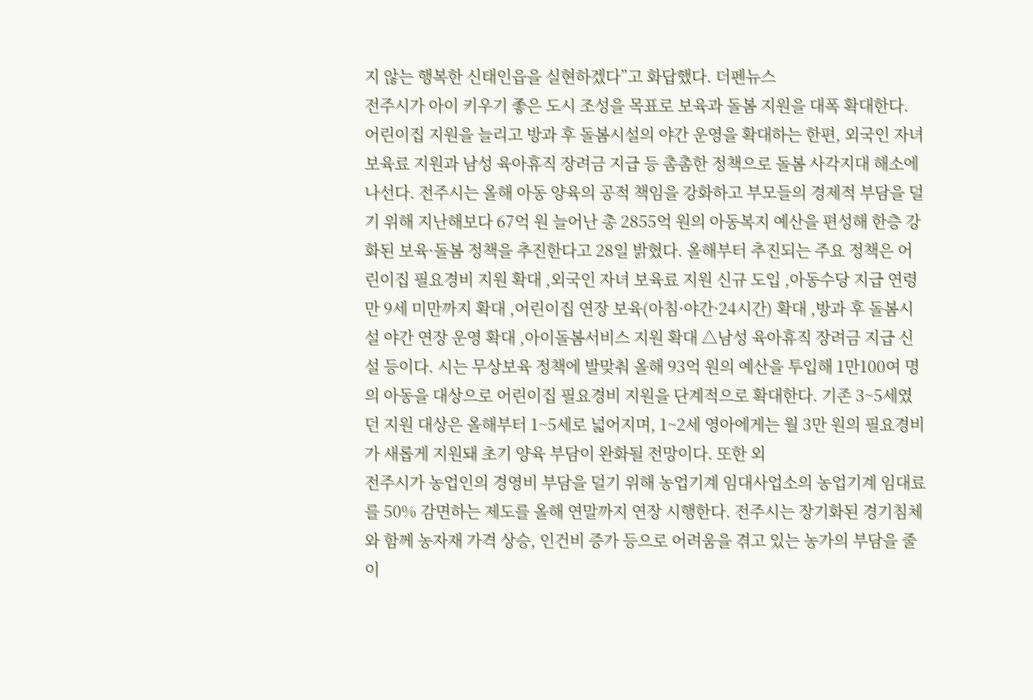지 않는 행복한 신태인읍을 실현하겠다”고 화답했다. 더펜뉴스
전주시가 아이 키우기 좋은 도시 조성을 목표로 보육과 돌봄 지원을 대폭 확대한다. 어린이집 지원을 늘리고 방과 후 돌봄시설의 야간 운영을 확대하는 한편, 외국인 자녀 보육료 지원과 남성 육아휴직 장려금 지급 등 촘촘한 정책으로 돌봄 사각지대 해소에 나선다. 전주시는 올해 아동 양육의 공적 책임을 강화하고 부모들의 경제적 부담을 덜기 위해 지난해보다 67억 원 늘어난 총 2855억 원의 아동복지 예산을 편성해 한층 강화된 보육·돌봄 정책을 추진한다고 28일 밝혔다. 올해부터 추진되는 주요 정책은 어린이집 필요경비 지원 확대 ,외국인 자녀 보육료 지원 신규 도입 ,아동수당 지급 연령 만 9세 미만까지 확대 ,어린이집 연장 보육(아침·야간·24시간) 확대 ,방과 후 돌봄시설 야간 연장 운영 확대 ,아이돌봄서비스 지원 확대 △남성 육아휴직 장려금 지급 신설 등이다. 시는 무상보육 정책에 발맞춰 올해 93억 원의 예산을 투입해 1만100여 명의 아동을 대상으로 어린이집 필요경비 지원을 단계적으로 확대한다. 기존 3~5세였던 지원 대상은 올해부터 1~5세로 넓어지며, 1~2세 영아에게는 월 3만 원의 필요경비가 새롭게 지원돼 초기 양육 부담이 완화될 전망이다. 또한 외
전주시가 농업인의 경영비 부담을 덜기 위해 농업기계 임대사업소의 농업기계 임대료를 50% 감면하는 제도를 올해 연말까지 연장 시행한다. 전주시는 장기화된 경기침체와 함께 농자재 가격 상승, 인건비 증가 등으로 어려움을 겪고 있는 농가의 부담을 줄이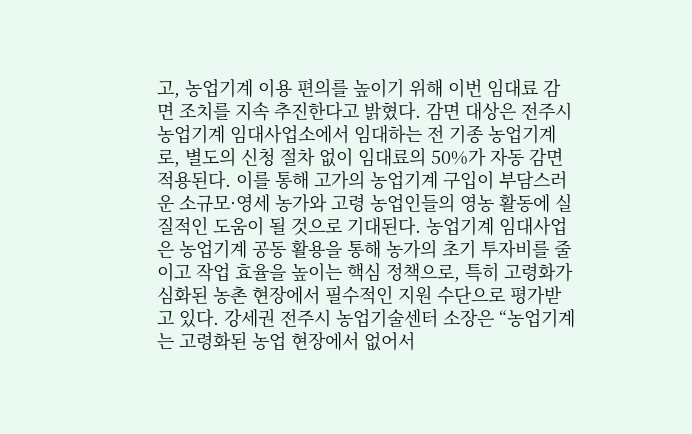고, 농업기계 이용 편의를 높이기 위해 이번 임대료 감면 조치를 지속 추진한다고 밝혔다. 감면 대상은 전주시 농업기계 임대사업소에서 임대하는 전 기종 농업기계로, 별도의 신청 절차 없이 임대료의 50%가 자동 감면 적용된다. 이를 통해 고가의 농업기계 구입이 부담스러운 소규모·영세 농가와 고령 농업인들의 영농 활동에 실질적인 도움이 될 것으로 기대된다. 농업기계 임대사업은 농업기계 공동 활용을 통해 농가의 초기 투자비를 줄이고 작업 효율을 높이는 핵심 정책으로, 특히 고령화가 심화된 농촌 현장에서 필수적인 지원 수단으로 평가받고 있다. 강세권 전주시 농업기술센터 소장은 “농업기계는 고령화된 농업 현장에서 없어서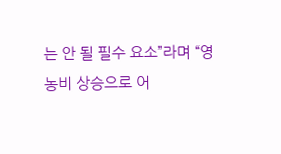는 안 될 필수 요소”라며 “영농비 상승으로 어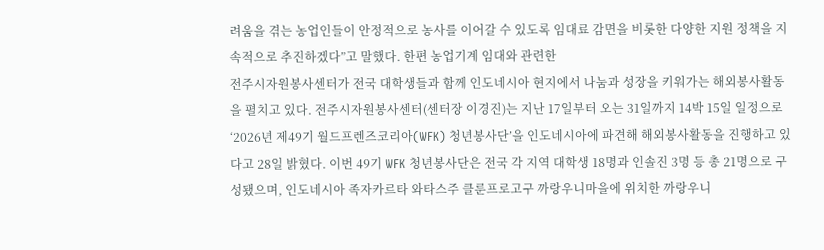려움을 겪는 농업인들이 안정적으로 농사를 이어갈 수 있도록 임대료 감면을 비롯한 다양한 지원 정책을 지속적으로 추진하겠다”고 말했다. 한편 농업기계 임대와 관련한
전주시자원봉사센터가 전국 대학생들과 함께 인도네시아 현지에서 나눔과 성장을 키워가는 해외봉사활동을 펼치고 있다. 전주시자원봉사센터(센터장 이경진)는 지난 17일부터 오는 31일까지 14박 15일 일정으로 ‘2026년 제49기 월드프렌즈코리아(WFK) 청년봉사단’을 인도네시아에 파견해 해외봉사활동을 진행하고 있다고 28일 밝혔다. 이번 49기 WFK 청년봉사단은 전국 각 지역 대학생 18명과 인솔진 3명 등 총 21명으로 구성됐으며, 인도네시아 족자카르타 와타스주 클룬프로고구 까랑우니마을에 위치한 까랑우니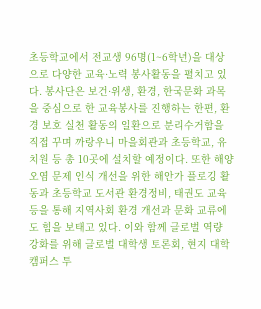초등학교에서 전교생 96명(1~6학년)을 대상으로 다양한 교육·노력 봉사활동을 펼치고 있다. 봉사단은 보건·위생, 환경, 한국문화 과목을 중심으로 한 교육봉사를 진행하는 한편, 환경 보호 실천 활동의 일환으로 분리수거함을 직접 꾸며 까랑우니 마을회관과 초등학교, 유치원 등 총 10곳에 설치할 예정이다. 또한 해양오염 문제 인식 개선을 위한 해안가 플로깅 활동과 초등학교 도서관 환경정비, 태권도 교육 등을 통해 지역사회 환경 개선과 문화 교류에도 힘을 보태고 있다. 이와 함께 글로벌 역량 강화를 위해 글로벌 대학생 토론회, 현지 대학 캠퍼스 투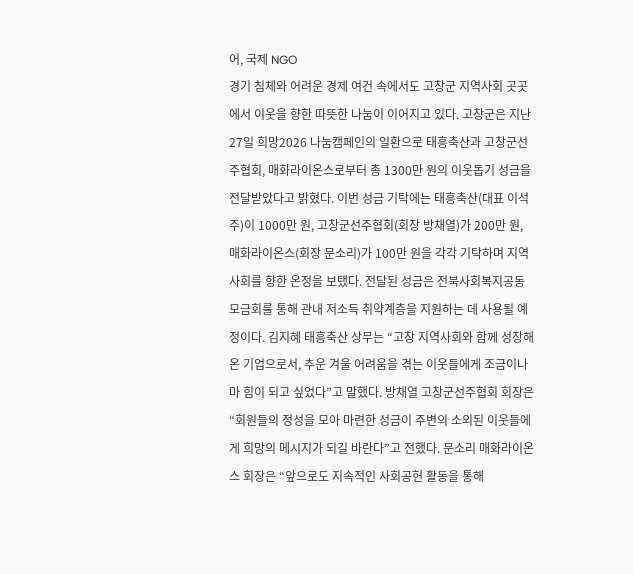어, 국제 NGO
경기 침체와 어려운 경제 여건 속에서도 고창군 지역사회 곳곳에서 이웃을 향한 따뜻한 나눔이 이어지고 있다. 고창군은 지난 27일 희망2026 나눔캠페인의 일환으로 태흥축산과 고창군선주협회, 매화라이온스로부터 총 1300만 원의 이웃돕기 성금을 전달받았다고 밝혔다. 이번 성금 기탁에는 태흥축산(대표 이석주)이 1000만 원, 고창군선주협회(회장 방채열)가 200만 원, 매화라이온스(회장 문소리)가 100만 원을 각각 기탁하며 지역사회를 향한 온정을 보탰다. 전달된 성금은 전북사회복지공동모금회를 통해 관내 저소득 취약계층을 지원하는 데 사용될 예정이다. 김지혜 태흥축산 상무는 “고창 지역사회와 함께 성장해 온 기업으로서, 추운 겨울 어려움을 겪는 이웃들에게 조금이나마 힘이 되고 싶었다”고 말했다. 방채열 고창군선주협회 회장은 “회원들의 정성을 모아 마련한 성금이 주변의 소외된 이웃들에게 희망의 메시지가 되길 바란다”고 전했다. 문소리 매화라이온스 회장은 “앞으로도 지속적인 사회공헌 활동을 통해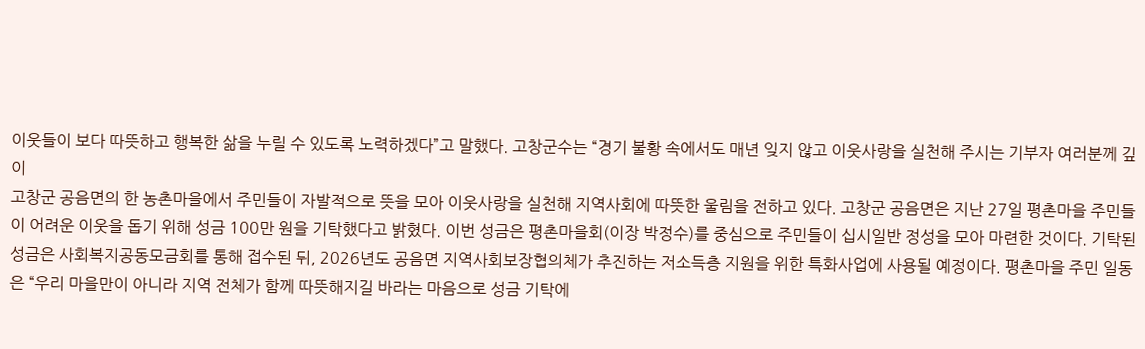이웃들이 보다 따뜻하고 행복한 삶을 누릴 수 있도록 노력하겠다”고 말했다. 고창군수는 “경기 불황 속에서도 매년 잊지 않고 이웃사랑을 실천해 주시는 기부자 여러분께 깊이
고창군 공음면의 한 농촌마을에서 주민들이 자발적으로 뜻을 모아 이웃사랑을 실천해 지역사회에 따뜻한 울림을 전하고 있다. 고창군 공음면은 지난 27일 평촌마을 주민들이 어려운 이웃을 돕기 위해 성금 100만 원을 기탁했다고 밝혔다. 이번 성금은 평촌마을회(이장 박정수)를 중심으로 주민들이 십시일반 정성을 모아 마련한 것이다. 기탁된 성금은 사회복지공동모금회를 통해 접수된 뒤, 2026년도 공음면 지역사회보장협의체가 추진하는 저소득층 지원을 위한 특화사업에 사용될 예정이다. 평촌마을 주민 일동은 “우리 마을만이 아니라 지역 전체가 함께 따뜻해지길 바라는 마음으로 성금 기탁에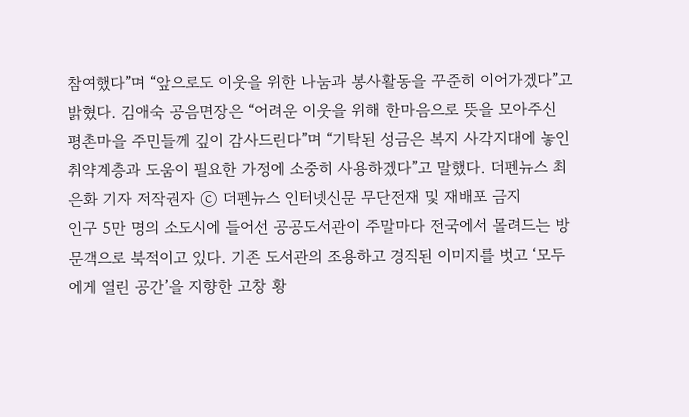참여했다”며 “앞으로도 이웃을 위한 나눔과 봉사활동을 꾸준히 이어가겠다”고 밝혔다. 김애숙 공음면장은 “어려운 이웃을 위해 한마음으로 뜻을 모아주신 평촌마을 주민들께 깊이 감사드린다”며 “기탁된 성금은 복지 사각지대에 놓인 취약계층과 도움이 필요한 가정에 소중히 사용하겠다”고 말했다. 더펜뉴스 최은화 기자 저작권자 ⓒ 더펜뉴스 인터넷신문 무단전재 및 재배포 금지
인구 5만 명의 소도시에 들어선 공공도서관이 주말마다 전국에서 몰려드는 방문객으로 북적이고 있다. 기존 도서관의 조용하고 경직된 이미지를 벗고 ‘모두에게 열린 공간’을 지향한 고창 황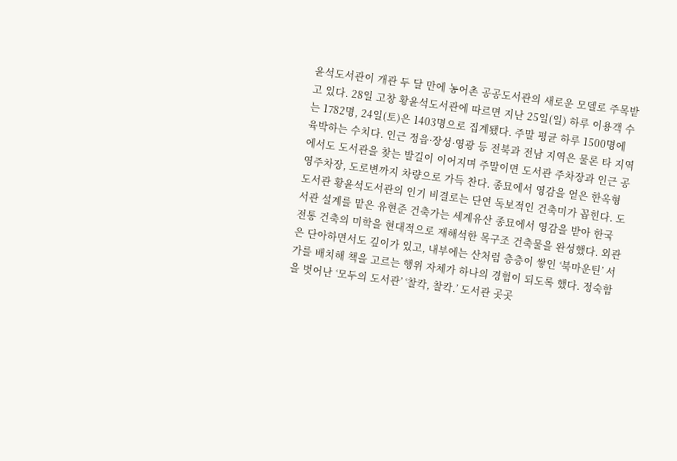윤석도서관이 개관 두 달 만에 농어촌 공공도서관의 새로운 모델로 주목받고 있다. 28일 고창 황윤석도서관에 따르면 지난 25일(일) 하루 이용객 수는 1782명, 24일(토)은 1403명으로 집계됐다. 주말 평균 하루 1500명에 육박하는 수치다. 인근 정읍·장성·영광 등 전북과 전남 지역은 물론 타 지역에서도 도서관을 찾는 발길이 이어지며 주말이면 도서관 주차장과 인근 공영주차장, 도로변까지 차량으로 가득 찬다. 종묘에서 영감을 얻은 한옥형 도서관 황윤석도서관의 인기 비결로는 단연 독보적인 건축미가 꼽힌다. 도서관 설계를 맡은 유현준 건축가는 세계유산 종묘에서 영감을 받아 한국 전통 건축의 미학을 현대적으로 재해석한 목구조 건축물을 완성했다. 외관은 단아하면서도 깊이가 있고, 내부에는 산처럼 층층이 쌓인 ‘북마운틴’ 서가를 배치해 책을 고르는 행위 자체가 하나의 경험이 되도록 했다. 정숙함을 벗어난 ‘모두의 도서관’ ‘찰칵, 찰칵.’ 도서관 곳곳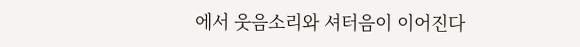에서 웃음소리와 셔터음이 이어진다